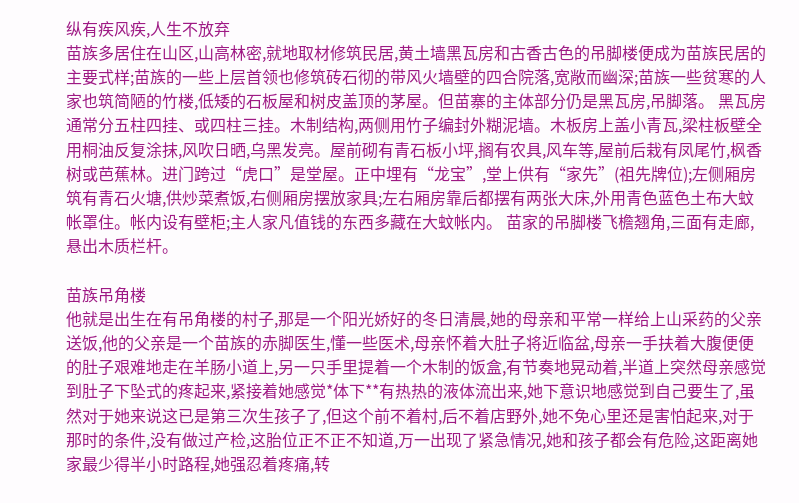纵有疾风疾,人生不放弃
苗族多居住在山区,山高林密,就地取材修筑民居,黄土墙黑瓦房和古香古色的吊脚楼便成为苗族民居的主要式样;苗族的一些上层首领也修筑砖石彻的带风火墙壁的四合院落,宽敞而幽深;苗族一些贫寒的人家也筑简陋的竹楼,低矮的石板屋和树皮盖顶的茅屋。但苗寨的主体部分仍是黑瓦房,吊脚落。 黑瓦房通常分五柱四挂、或四柱三挂。木制结构,两侧用竹子编封外糊泥墙。木板房上盖小青瓦,梁柱板壁全用桐油反复涂抹,风吹日晒,乌黑发亮。屋前砌有青石板小坪,搁有农具,风车等,屋前后栽有凤尾竹,枫香树或芭蕉林。进门跨过“虎口”是堂屋。正中埋有“龙宝”,堂上供有“家先”(祖先牌位);左侧厢房筑有青石火塘,供炒菜煮饭,右侧厢房摆放家具;左右厢房靠后都摆有两张大床,外用青色蓝色土布大蚊帐罩住。帐内设有壁柜;主人家凡值钱的东西多藏在大蚊帐内。 苗家的吊脚楼飞檐翘角,三面有走廊,悬出木质栏杆。

苗族吊角楼
他就是出生在有吊角楼的村子,那是一个阳光娇好的冬日清晨,她的母亲和平常一样给上山采药的父亲送饭,他的父亲是一个苗族的赤脚医生,懂一些医术,母亲怀着大肚子将近临盆,母亲一手扶着大腹便便的肚子艰难地走在羊肠小道上,另一只手里提着一个木制的饭盒,有节奏地晃动着,半道上突然母亲感觉到肚子下坠式的疼起来,紧接着她感觉*体下**有热热的液体流出来,她下意识地感觉到自己要生了,虽然对于她来说这已是第三次生孩子了,但这个前不着村,后不着店野外,她不免心里还是害怕起来,对于那时的条件,没有做过产检,这胎位正不正不知道,万一出现了紧急情况,她和孩子都会有危险,这距离她家最少得半小时路程,她强忍着疼痛,转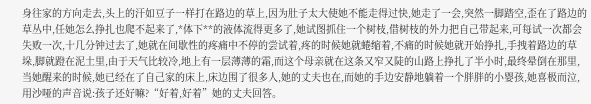身往家的方向走去,头上的汗如豆子一样打在路边的草上,因为肚子太大使她不能走得过快,她走了一会,突然一脚踏空,歪在了路边的草丛中,任她怎么挣扎也爬不起来了,*体下**的液体流得更多了,她试图抓住一个树枝,借树枝的外力把自己带起来,可每试一次都会失败一次,十几分钟过去了,她就在间歇性的疼痛中不停的尝试着,疼的时候她就蜷缩着,不痛的时候她就开始挣扎,手拽着路边的草垛,脚就蹬在泥土里,由于天气比较冷,地上有一层薄薄的霜,而这个母亲就在这条又窄又陡的山路上挣扎了半小时,最终晕倒在那里,当她醒来的时候,她已经在了自己家的床上,床边围了很多人,她的丈夫也在,而她的手边安静地躺着一个胖胖的小婴孩,她喜极而泣,用沙哑的声音说:孩子还好嘛?“好着,好着”她的丈夫回答。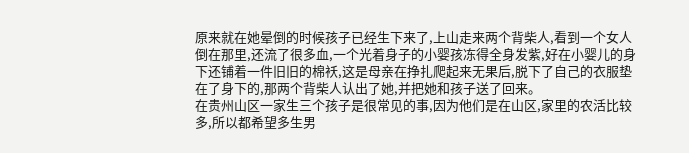原来就在她晕倒的时候孩子已经生下来了,上山走来两个背柴人,看到一个女人倒在那里,还流了很多血,一个光着身子的小婴孩冻得全身发紫,好在小婴儿的身下还铺着一件旧旧的棉袄,这是母亲在挣扎爬起来无果后,脱下了自己的衣服垫在了身下的,那两个背柴人认出了她,并把她和孩子送了回来。
在贵州山区一家生三个孩子是很常见的事,因为他们是在山区,家里的农活比较多,所以都希望多生男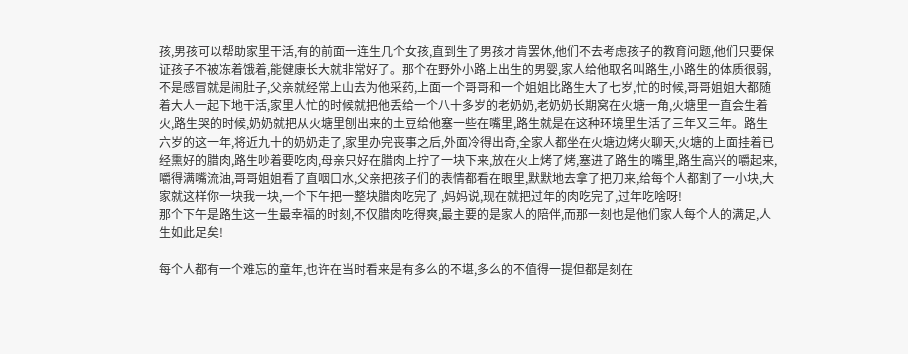孩,男孩可以帮助家里干活,有的前面一连生几个女孩,直到生了男孩才肯罢休,他们不去考虑孩子的教育问题,他们只要保证孩子不被冻着饿着,能健康长大就非常好了。那个在野外小路上出生的男婴,家人给他取名叫路生,小路生的体质很弱,不是感冒就是闹肚子,父亲就经常上山去为他采药,上面一个哥哥和一个姐姐比路生大了七岁,忙的时候,哥哥姐姐大都随着大人一起下地干活,家里人忙的时候就把他丢给一个八十多岁的老奶奶,老奶奶长期窝在火塘一角,火塘里一直会生着火,路生哭的时候,奶奶就把从火塘里刨出来的土豆给他塞一些在嘴里,路生就是在这种环境里生活了三年又三年。路生六岁的这一年,将近九十的奶奶走了,家里办完丧事之后,外面冷得出奇,全家人都坐在火塘边烤火聊天,火塘的上面挂着已经熏好的腊肉,路生吵着要吃肉,母亲只好在腊肉上拧了一块下来,放在火上烤了烤,塞进了路生的嘴里,路生高兴的嚼起来,嚼得满嘴流油,哥哥姐姐看了直咽口水,父亲把孩子们的表情都看在眼里,默默地去拿了把刀来,给每个人都割了一小块,大家就这样你一块我一块,一个下午把一整块腊肉吃完了 ,妈妈说,现在就把过年的肉吃完了,过年吃啥呀!
那个下午是路生这一生最幸福的时刻,不仅腊肉吃得爽,最主要的是家人的陪伴,而那一刻也是他们家人每个人的满足,人生如此足矣!

每个人都有一个难忘的童年,也许在当时看来是有多么的不堪,多么的不值得一提但都是刻在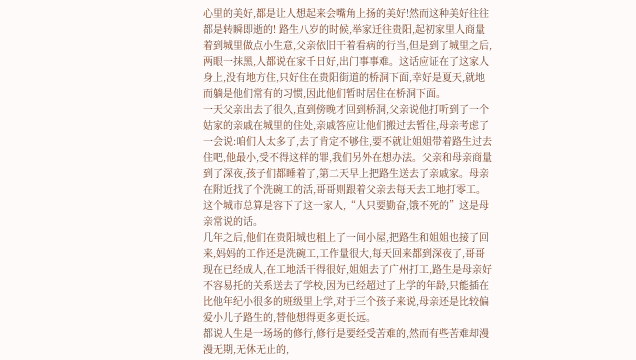心里的美好,都是让人想起来会嘴角上扬的美好!然而这种美好往往都是转瞬即逝的! 路生八岁的时候,举家迁往贵阳,起初家里人商量着到城里做点小生意,父亲依旧干着看病的行当,但是到了城里之后,两眼一抹黑,人都说在家千日好,出门事事难。这话应证在了这家人身上,没有地方住,只好住在贵阳街道的桥洞下面,幸好是夏天,就地而躺是他们常有的习惯,因此他们暂时居住在桥洞下面。
一天父亲出去了很久,直到傍晚才回到桥洞,父亲说他打听到了一个姑家的亲戚在城里的住处,亲戚答应让他们搬过去暂住,母亲考虑了一会说:咱们人太多了,去了肯定不够住,要不就让姐姐带着路生过去住吧,他最小,受不得这样的罪,我们另外在想办法。父亲和母亲商量到了深夜,孩子们都睡着了,第二天早上把路生送去了亲戚家。母亲在附近找了个洗碗工的活,哥哥则跟着父亲去每天去工地打零工。这个城市总算是容下了这一家人,“人只要勤奋,饿不死的”这是母亲常说的话。
几年之后,他们在贵阳城也租上了一间小屋,把路生和姐姐也接了回来,妈妈的工作还是洗碗工,工作量很大,每天回来都到深夜了,哥哥现在已经成人,在工地活干得很好,姐姐去了广州打工,路生是母亲好不容易托的关系送去了学校,因为已经超过了上学的年龄,只能插在比他年纪小很多的班级里上学,对于三个孩子来说,母亲还是比较偏爱小儿子路生的,替他想得更多更长远。
都说人生是一场场的修行,修行是要经受苦难的,然而有些苦难却漫漫无期,无休无止的,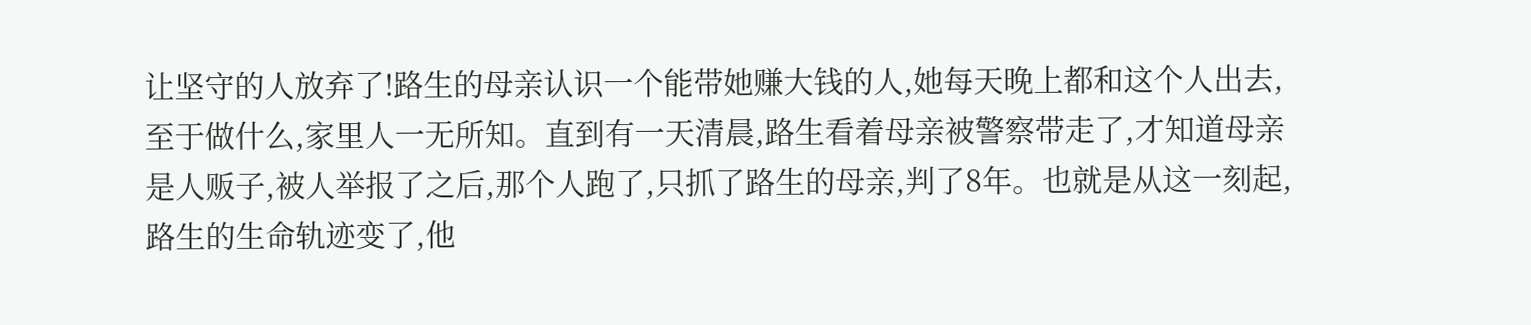让坚守的人放弃了!路生的母亲认识一个能带她赚大钱的人,她每天晚上都和这个人出去,至于做什么,家里人一无所知。直到有一天清晨,路生看着母亲被警察带走了,才知道母亲是人贩子,被人举报了之后,那个人跑了,只抓了路生的母亲,判了8年。也就是从这一刻起,路生的生命轨迹变了,他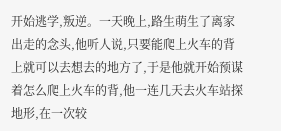开始逃学,叛逆。一天晚上,路生萌生了离家出走的念头,他听人说,只要能爬上火车的背上就可以去想去的地方了,于是他就开始预谋着怎么爬上火车的背,他一连几天去火车站探地形,在一次较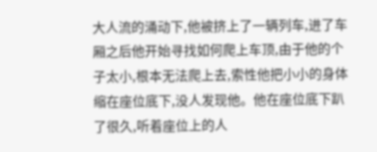大人流的涌动下,他被挤上了一辆列车,进了车厢之后他开始寻找如何爬上车顶,由于他的个子太小,根本无法爬上去,索性他把小小的身体缩在座位底下,没人发现他。他在座位底下趴了很久,听着座位上的人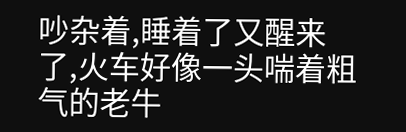吵杂着,睡着了又醒来了,火车好像一头喘着粗气的老牛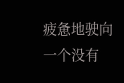疲惫地驶向一个没有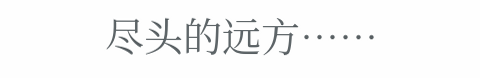尽头的远方……